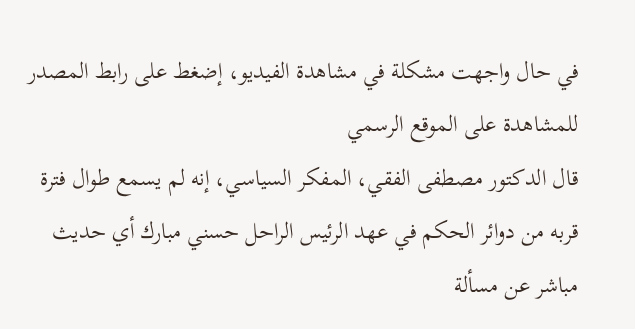في حال واجهت مشكلة في مشاهدة الفيديو، إضغط على رابط المصدر للمشاهدة على الموقع الرسمي
قال الدكتور مصطفى الفقي، المفكر السياسي، إنه لم يسمع طوال فترة قربه من دوائر الحكم في عهد الرئيس الراحل حسني مبارك أي حديث مباشر عن مسألة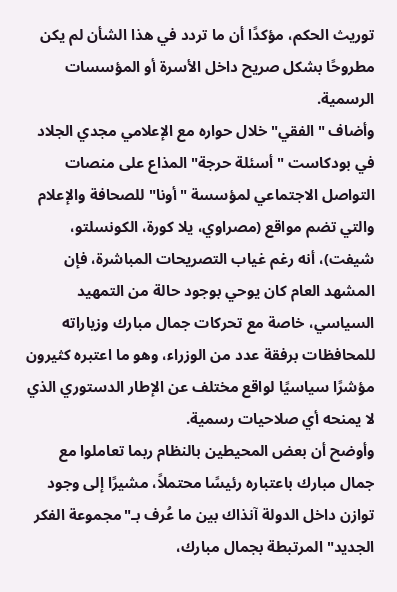توريث الحكم، مؤكدًا أن ما تردد في هذا الشأن لم يكن مطروحًا بشكل صريح داخل الأسرة أو المؤسسات الرسمية.
وأضاف "الفقي" خلال حواره مع الإعلامي مجدي الجلاد في بودكاست "أسئلة حرجة" المذاع على منصات التواصل الاجتماعي لمؤسسة "أونا" للصحافة والإعلام والتي تضم مواقع (مصراوي، يلا كورة، الكونسلتو، شيفت)، أنه رغم غياب التصريحات المباشرة، فإن المشهد العام كان يوحي بوجود حالة من التمهيد السياسي، خاصة مع تحركات جمال مبارك وزياراته للمحافظات برفقة عدد من الوزراء، وهو ما اعتبره كثيرون مؤشرًا سياسيًا لواقع مختلف عن الإطار الدستوري الذي لا يمنحه أي صلاحيات رسمية.
وأوضح أن بعض المحيطين بالنظام ربما تعاملوا مع جمال مبارك باعتباره رئيسًا محتملاً، مشيرًا إلى وجود توازن داخل الدولة آنذاك بين ما عُرف بـ"مجموعة الفكر الجديد" المرتبطة بجمال مبارك،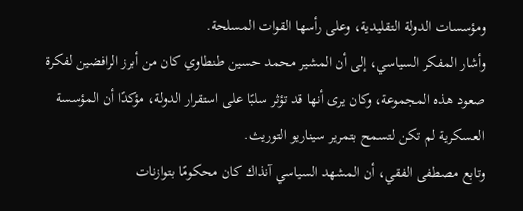ومؤسسات الدولة التقليدية، وعلى رأسها القوات المسلحة.
وأشار المفكر السياسي، إلى أن المشير محمد حسين طنطاوي كان من أبرز الرافضين لفكرة صعود هذه المجموعة، وكان يرى أنها قد تؤثر سلبًا على استقرار الدولة، مؤكدًا أن المؤسسة العسكرية لم تكن لتسمح بتمرير سيناريو التوريث.
وتابع مصطفى الفقي، أن المشهد السياسي آنذاك كان محكومًا بتوازنات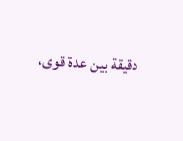دقيقة بين عدة قوى،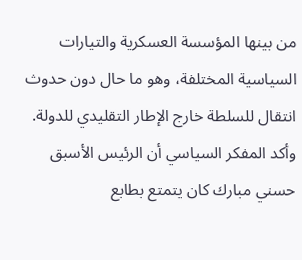من بينها المؤسسة العسكرية والتيارات السياسية المختلفة، وهو ما حال دون حدوث انتقال للسلطة خارج الإطار التقليدي للدولة.
وأكد المفكر السياسي أن الرئيس الأسبق حسني مبارك كان يتمتع بطابع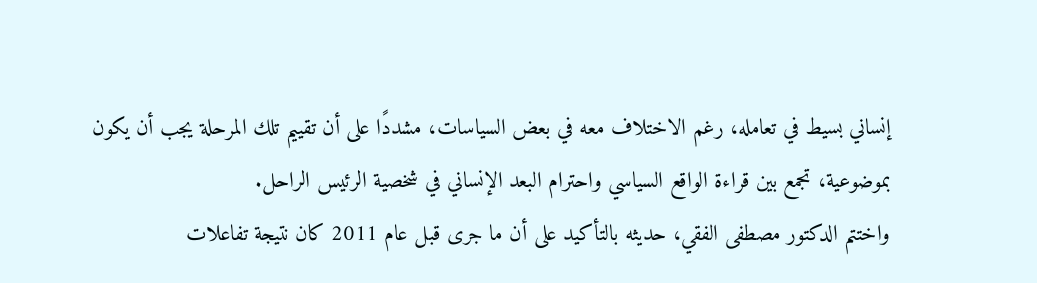إنساني بسيط في تعامله، رغم الاختلاف معه في بعض السياسات، مشددًا على أن تقييم تلك المرحلة يجب أن يكون بموضوعية، تجمع بين قراءة الواقع السياسي واحترام البعد الإنساني في شخصية الرئيس الراحل.
واختتم الدكتور مصطفى الفقي، حديثه بالتأكيد على أن ما جرى قبل عام 2011 كان نتيجة تفاعلات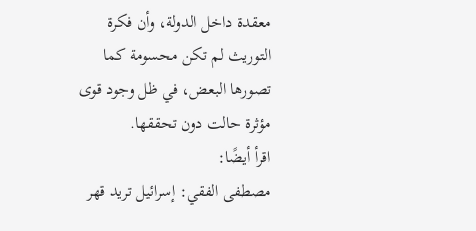معقدة داخل الدولة، وأن فكرة التوريث لم تكن محسومة كما تصورها البعض، في ظل وجود قوى مؤثرة حالت دون تحققها.
اقرأ أيضًا:
مصطفى الفقي: إسرائيل تريد قهر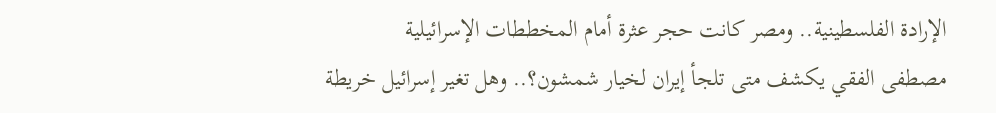الإرادة الفلسطينية.. ومصر كانت حجر عثرة أمام المخططات الإسرائيلية
مصطفى الفقي يكشف متى تلجأ إيران لخيار شمشون؟.. وهل تغير إسرائيل خريطة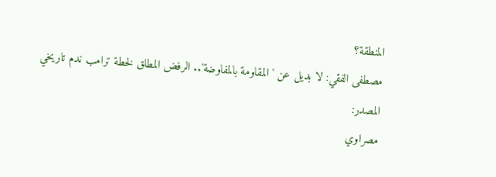المنطقة؟
مصطفى الفقي: لا بديل عن 'المقاومة بالمفاوضة'.. الرفض المطلق لخطة ترامب ندم تاريخي
المصدر:
مصراوي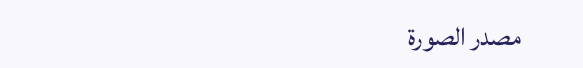مصدر الصورة